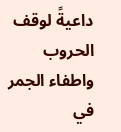داعيةً لوقف الحروب واطفاء الجمر في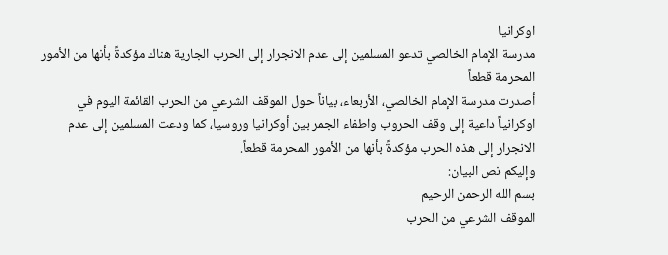اوكرانيا
مدرسة الإمام الخالصي تدعو المسلمين إلى عدم الانجرار إلى الحرب الجارية هناك مؤكدةً بأنها من الأمور المحرمة قطعاً
أصدرت مدرسة الإمام الخالصي، الأربعاء، بياناً حول الموقف الشرعي من الحرب القائمة اليوم في اوكرانياً داعية إلى وقف الحروب واطفاء الجمر بين أوكرانيا وروسيا، كما ودعت المسلمين إلى عدم الانجرار إلى هذه الحرب مؤكدةً بأنها من الأمور المحرمة قطعاً.
وإليكم نص البيان:
بسم الله الرحمن الرحيم
الموقف الشرعي من الحرب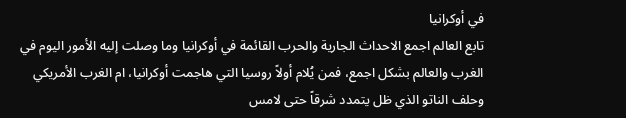في أوكرانيا
تابع العالم اجمع الاحداث الجارية والحرب القائمة في أوكرانيا وما وصلت إليه الأمور اليوم في الغرب والعالم بشكل اجمع، فمن يُلام أولاً روسيا التي هاجمت أوكرانيا، ام الغرب الأمريكي وحلف الناتو الذي ظل يتمدد شرقاً حتى لامس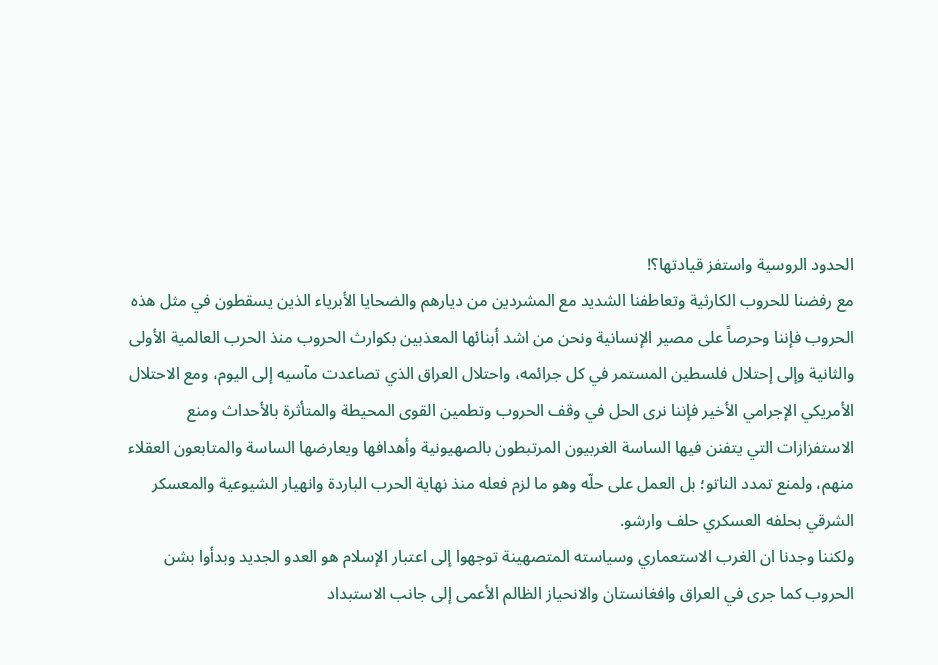الحدود الروسية واستفز قيادتها؟!
مع رفضنا للحروب الكارثية وتعاطفنا الشديد مع المشردين من ديارهم والضحايا الأبرياء الذين يسقطون في مثل هذه الحروب فإننا وحرصاً على مصير الإنسانية ونحن من اشد أبنائها المعذبين بكوارث الحروب منذ الحرب العالمية الأولى والثانية وإلى إحتلال فلسطين المستمر في كل جرائمه، واحتلال العراق الذي تصاعدت مآسيه إلى اليوم، ومع الاحتلال الأمريكي الإجرامي الأخير فإننا نرى الحل في وقف الحروب وتطمين القوى المحيطة والمتأثرة بالأحداث ومنع الاستفزازات التي يتفنن فيها الساسة الغربيون المرتبطون بالصهيونية وأهدافها ويعارضها الساسة والمتابعون العقلاء منهم، ولمنع تمدد الناتو؛ بل العمل على حلّه وهو ما لزم فعله منذ نهاية الحرب الباردة وانهيار الشيوعية والمعسكر الشرقي بحلفه العسكري حلف وارشو.
ولكننا وجدنا ان الغرب الاستعماري وسياسته المتصهينة توجهوا إلى اعتبار الإسلام هو العدو الجديد وبدأوا بشن الحروب كما جرى في العراق وافغانستان والانحياز الظالم الأعمى إلى جانب الاستبداد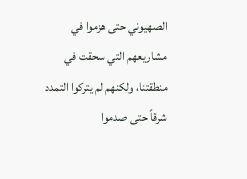الصهيوني حتى هزموا في مشاريعهم التي سحقت في منطقتنا، ولكنهم لم يتركوا التمدد شرقاً حتى صدموا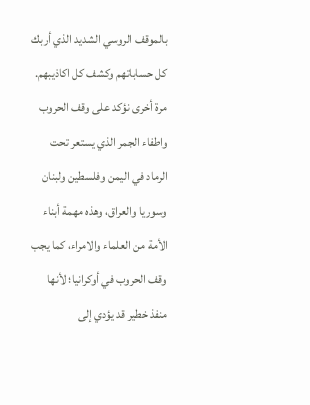بالموقف الروسي الشديد الذي أربك كل حساباتهم وكشف كل اكاذيبهم.
مرة أخرى نؤكد على وقف الحروب واطفاء الجمر الذي يستعر تحت الرماد في اليمن وفلسطين ولبنان وسوريا والعراق، وهذه مهمة أبناء الأمة من العلماء والامراء، كما يجب وقف الحروب في أوكرانيا؛ لأنها منفذ خطير قد يؤدي إلى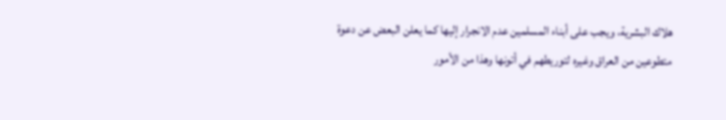هلاك البشرية، ويجب على أبناء المسلمين عدم الانجرار إليها كما يعلن البعض عن دعوة متطوعين من العراق وغيره لتوريطهم في أتونها وهذا من الأمور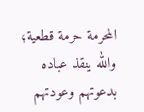المحرمة حرمة قطعية؛ والله ينقذ عباده بدعوتهم وعودتهم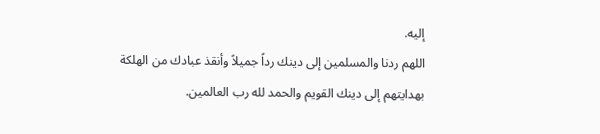إليه.
اللهم ردنا والمسلمين إلى دينك رداً جميلاً وأنقذ عبادك من الهلكة بهدايتهم إلى دينك القويم والحمد لله رب العالمين.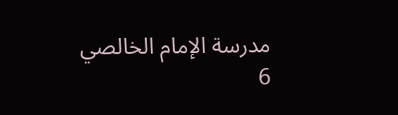مدرسة الإمام الخالصي
6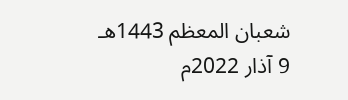شعبان المعظم 1443هـ
9 آذار 2022م